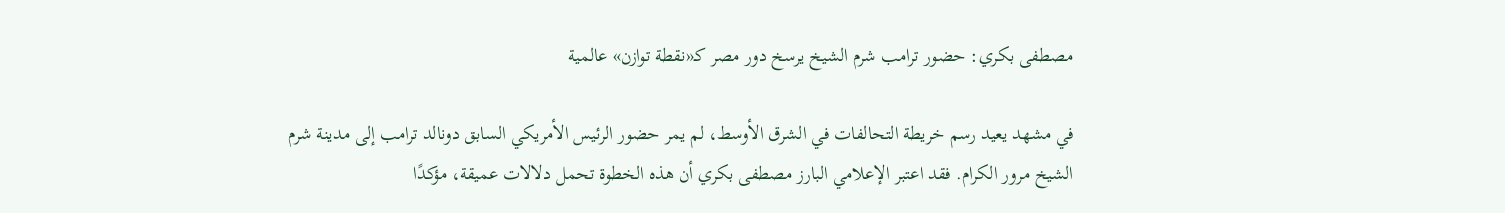مصطفى بكري: حضور ترامب شرم الشيخ يرسخ دور مصر كـ«نقطة توازن» عالمية

في مشهد يعيد رسم خريطة التحالفات في الشرق الأوسط، لم يمر حضور الرئيس الأمريكي السابق دونالد ترامب إلى مدينة شرم الشيخ مرور الكرام. فقد اعتبر الإعلامي البارز مصطفى بكري أن هذه الخطوة تحمل دلالات عميقة، مؤكدًا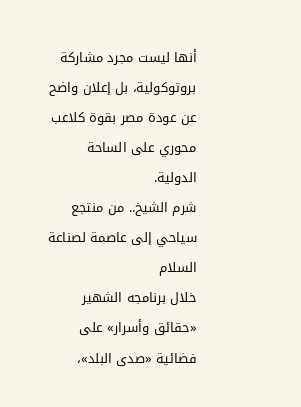أنها ليست مجرد مشاركة بروتوكولية، بل إعلان واضح عن عودة مصر بقوة كلاعب محوري على الساحة الدولية.
شرم الشيخ.. من منتجع سياحي إلى عاصمة لصناعة السلام
خلال برنامجه الشهير «حقائق وأسرار» على فضائية «صدى البلد»،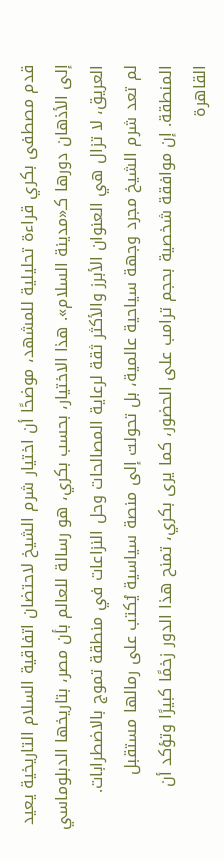قدم مصطفى بكري قراءة تحليلية للمشهد، موضحًا أن اختيار شرم الشيخ لاحتضان اتفاقية السلام التاريخية يعيد إلى الأذهان دورها كـ«مدينة السلام». هذا الاختيار، بحسب بكري، هو رسالة للعالم بأن مصر، بتاريخها الدبلوماسي العريق، لا تزال هي العنوان الأبرز والأكثر ثقة لرعاية المصالحات وحل النزاعات في منطقة تموج بالاضطرابات.
لم تعد شرم الشيخ مجرد وجهة سياحية عالمية، بل تحولت إلى منصة سياسية يُكتب على رمالها مستقبل المنطقة. إن موافقة شخصية بحجم ترامب على الحضور، كما يرى بكري، تمنح هذا الدور زخمًا كبيرًا وتؤكد أن القاهرة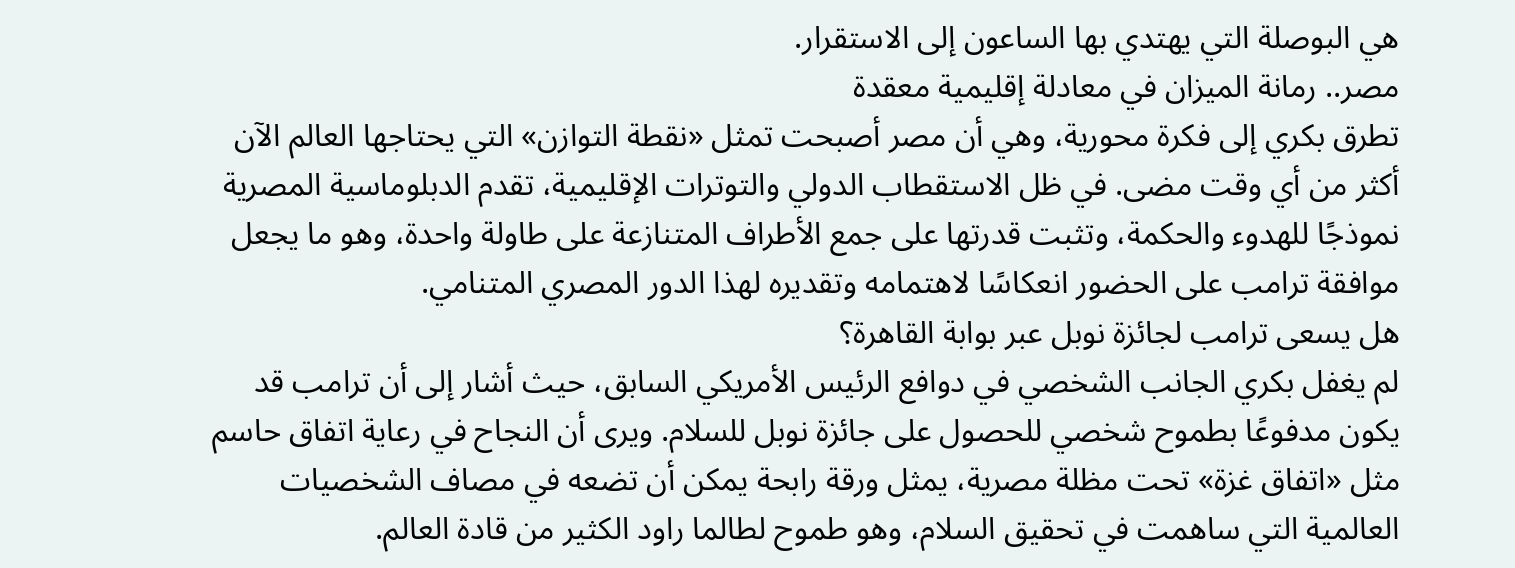هي البوصلة التي يهتدي بها الساعون إلى الاستقرار.
مصر.. رمانة الميزان في معادلة إقليمية معقدة
تطرق بكري إلى فكرة محورية، وهي أن مصر أصبحت تمثل «نقطة التوازن» التي يحتاجها العالم الآن أكثر من أي وقت مضى. في ظل الاستقطاب الدولي والتوترات الإقليمية، تقدم الدبلوماسية المصرية نموذجًا للهدوء والحكمة، وتثبت قدرتها على جمع الأطراف المتنازعة على طاولة واحدة، وهو ما يجعل موافقة ترامب على الحضور انعكاسًا لاهتمامه وتقديره لهذا الدور المصري المتنامي.
هل يسعى ترامب لجائزة نوبل عبر بوابة القاهرة؟
لم يغفل بكري الجانب الشخصي في دوافع الرئيس الأمريكي السابق، حيث أشار إلى أن ترامب قد يكون مدفوعًا بطموح شخصي للحصول على جائزة نوبل للسلام. ويرى أن النجاح في رعاية اتفاق حاسم مثل «اتفاق غزة» تحت مظلة مصرية، يمثل ورقة رابحة يمكن أن تضعه في مصاف الشخصيات العالمية التي ساهمت في تحقيق السلام، وهو طموح لطالما راود الكثير من قادة العالم.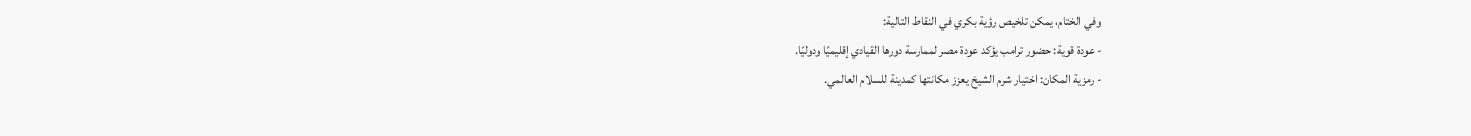وفي الختام، يمكن تلخيص رؤية بكري في النقاط التالية:
- عودة قوية: حضور ترامب يؤكد عودة مصر لممارسة دورها القيادي إقليميًا ودوليًا.
- رمزية المكان: اختيار شرم الشيخ يعزز مكانتها كمدينة للسلام العالمي.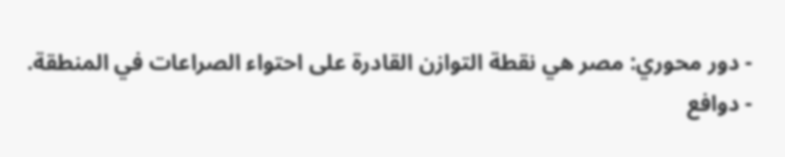- دور محوري: مصر هي نقطة التوازن القادرة على احتواء الصراعات في المنطقة.
- دوافع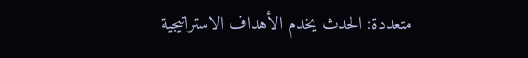متعددة: الحدث يخدم الأهداف الاستراتيجية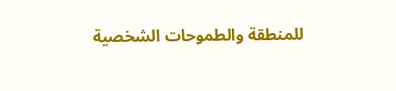للمنطقة والطموحات الشخصية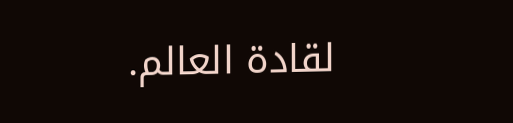لقادة العالم.